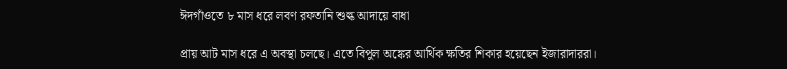ঈদগাঁওতে ৮ মাস ধরে লবণ রফতানি শুল্ক আদায়ে বাধা

প্রায় আট মাস ধরে এ অবস্থা চলছে। এতে বিপুল অঙ্কের আর্থিক ক্ষতির শিকার হয়েছেন ইজারাদাররা।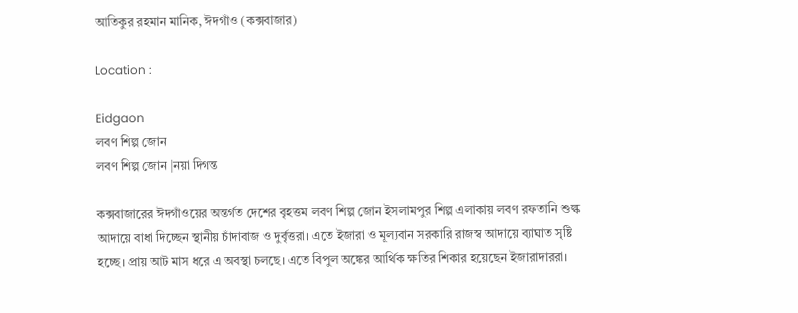আতিকুর রহমান মানিক, ঈদগাঁও (কক্সবাজার)

Location :

Eidgaon
লবণ শিল্প জোন
লবণ শিল্প জোন |নয়া দিগন্ত

কক্সবাজারের ঈদগাঁওয়ের অন্তর্গত দেশের বৃহত্তম লবণ শিল্প জোন ইসলামপুর শিল্প এলাকায় লবণ রফতানি শুল্ক আদায়ে বাধা দিচ্ছেন স্থানীয় চাঁদাবাজ ও দুর্বৃত্তরা। এতে ইজারা ও মূল্যবান সরকারি রাজস্ব আদায়ে ব্যাঘাত সৃষ্টি হচ্ছে। প্রায় আট মাস ধরে এ অবস্থা চলছে। এতে বিপুল অঙ্কের আর্থিক ক্ষতির শিকার হয়েছেন ইজারাদাররা।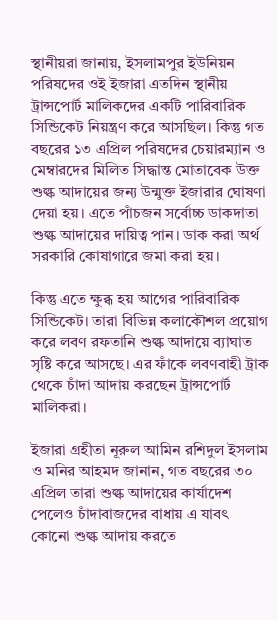স্থানীয়রা জানায়, ইসলামপুর ইউনিয়ন পরিষদের ওই ইজারা এতদিন স্থানীয় ট্রান্সপোর্ট মালিকদের একটি পারিবারিক সিন্ডিকেট নিয়ন্ত্রণ করে আসছিল। কিন্তু গত বছরের ১৩ এপ্রিল পরিষদের চেয়ারম্যান ও মেম্বারদের মিলিত সিদ্ধান্ত মোতাবেক উক্ত শুল্ক আদায়ের জন্য উন্মুক্ত ইজারার ঘোষণা দেয়া হয়। এতে পাঁচজন সর্বোচ্চ ডাকদাতা শুল্ক আদায়ের দায়িত্ব পান। ডাক করা অর্থ সরকারি কোষাগারে জমা করা হয়।

কিন্তু এতে ক্ষুব্ধ হয় আগের পারিবারিক সিন্ডিকেট। তারা বিভিন্ন কলাকৌশল প্রয়োগ করে লবণ রফতানি শুল্ক আদায়ে ব্যাঘাত সৃষ্টি করে আসছে। এর ফাঁকে লবণবাহী ট্রাক থেকে চাঁদা আদায় করছেন ট্রান্সপোর্ট মালিকরা।

ইজারা গ্রহীতা নূরুল আমিন রশিদুল ইসলাম ও মনির আহমদ জানান, গত বছরের ৩০ এপ্রিল তারা শুল্ক আদায়ের কার্যাদেশ পেলেও চাঁদাবাজদের বাধায় এ যাবৎ কোনো শুল্ক আদায় করতে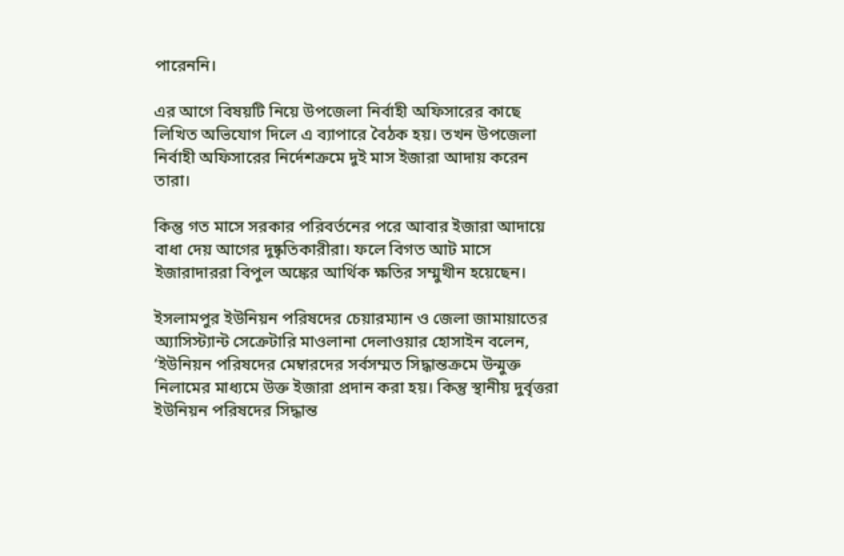পারেননি।

এর আগে বিষয়টি নিয়ে উপজেলা নির্বাহী অফিসারের কাছে লিখিত অভিযোগ দিলে এ ব্যাপারে বৈঠক হয়। তখন উপজেলা নির্বাহী অফিসারের নির্দেশক্রমে দুই মাস ইজারা আদায় করেন তারা।

কিন্তু গত মাসে সরকার পরিবর্তনের পরে আবার ইজারা আদায়ে বাধা দেয় আগের দুষ্কৃতিকারীরা। ফলে বিগত আট মাসে ইজারাদাররা বিপুল অঙ্কের আর্থিক ক্ষতির সম্মুখীন হয়েছেন।

ইসলামপুর ইউনিয়ন পরিষদের চেয়ারম্যান ও জেলা জামায়াতের অ্যাসিস্ট্যান্ট সেক্রেটারি মাওলানা দেলাওয়ার হোসাইন বলেন, ‘ইউনিয়ন পরিষদের মেম্বারদের সর্বসম্মত সিদ্ধান্তক্রমে উন্মুক্ত নিলামের মাধ্যমে উক্ত ইজারা প্রদান করা হয়। কিন্তু স্থানীয় দুর্বৃত্তরা ইউনিয়ন পরিষদের সিদ্ধান্ত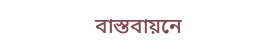বাস্তবায়নে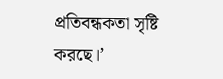প্রতিবন্ধকতা সৃষ্টি করছে।’